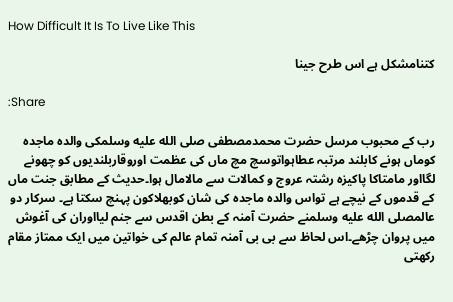How Difficult It Is To Live Like This

کتنامشکل ہے اس طرح جینا

:Share

رب کے محبوب مرسل حضرت محمدمصطفی صلى الله عليه وسلمکی والدہ ماجدہ کوماں ہونے کابلند مرتبہ عطاہواتوسچ مچ ماں کی عظمت اوروقاربلندیوں کو چھونے لگااور مامتاکا پاکیزہ رشتہ عروج و کمالات سے مالامال ہوا۔حدیث کے مطابق جنت ماں کے قدموں کے نیچے ہے تواس والدہ ماجدہ کی شان کوبھلاکون پہنچ سکتا ہے۔ سرکار دو عالمصلى الله عليه وسلمنے حضرت آمنہ کے بطن اقدس سے جنم لیااوران کی آغوش میں پروان چڑھے۔اس لحاظ سے بی بی آمنہ تمام عالم کی خواتین میں ایک ممتاز مقام رکھتی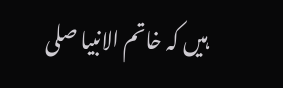ہیں کہ خاتم الانبیا صلى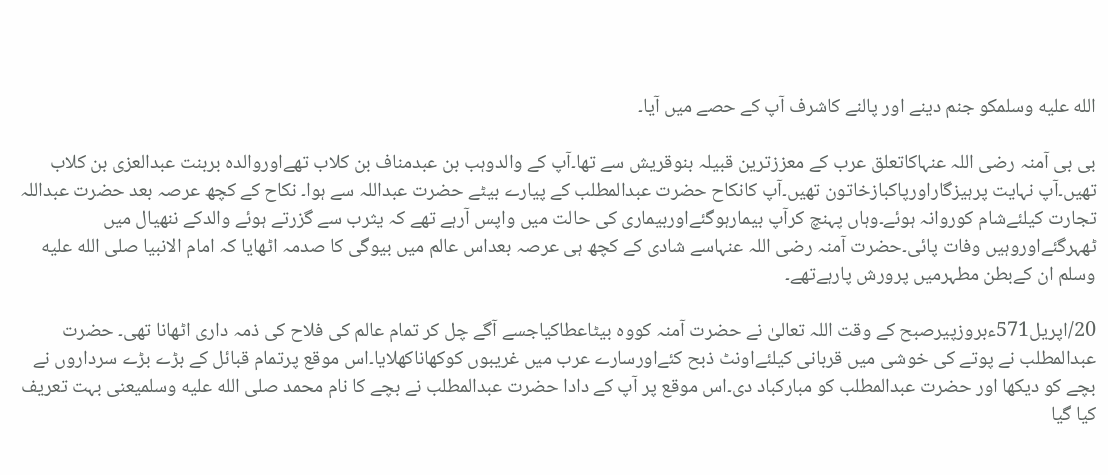الله عليه وسلمکو جنم دینے اور پالنے کاشرف آپ کے حصے میں آیا۔

بی بی آمنہ رضی اللہ عنہاکاتعلق عرب کے معززترین قبیلہ بنوقریش سے تھا۔آپ کے والدوہب بن عبدمناف بن کلاب تھےاوروالدہ بربنت عبدالعزی بن کلاب تھیں۔آپ نہایت پرہیزگاراورپاکبازخاتون تھیں۔آپ کانکاح حضرت عبدالمطلب کے پیارے بیٹے حضرت عبداللہ سے ہوا۔ نکاح کے کچھ عرصہ بعد حضرت عبداللہ تجارت کیلئےشام کوروانہ ہوئے۔وہاں پہنچ کرآپ بیمارہوگئےاوربیماری کی حالت میں واپس آرہے تھے کہ یثرب سے گزرتے ہوئے والدکے ننھیال میں ٹھہرگئےاوروہیں وفات پائی۔حضرت آمنہ رضی اللہ عنہاسے شادی کے کچھ ہی عرصہ بعداس عالم میں بیوگی کا صدمہ اٹھایا کہ امام الانبیا صلى الله عليه وسلم ان کےبطن مطہرمیں پرورش پارہےتھے۔

20/اپریل571ءبروزپیرصبح کے وقت اللہ تعالیٰ نے حضرت آمنہ کووہ بیٹاعطاکیاجسے آگے چل کر تمام عالم کی فلاح کی ذمہ داری اٹھانا تھی۔ حضرت عبدالمطلب نے پوتے کی خوشی میں قربانی کیلئےاونٹ ذبح کئےاورسارے عرب میں غریبوں کوکھاناکھلایا۔اس موقع پرتمام قبائل کے بڑے بڑے سرداروں نے بچے کو دیکھا اور حضرت عبدالمطلب کو مبارکباد دی۔اس موقع پر آپ کے دادا حضرت عبدالمطلب نے بچے کا نام محمد صلى الله عليه وسلمیعنی بہت تعریف کیا گیا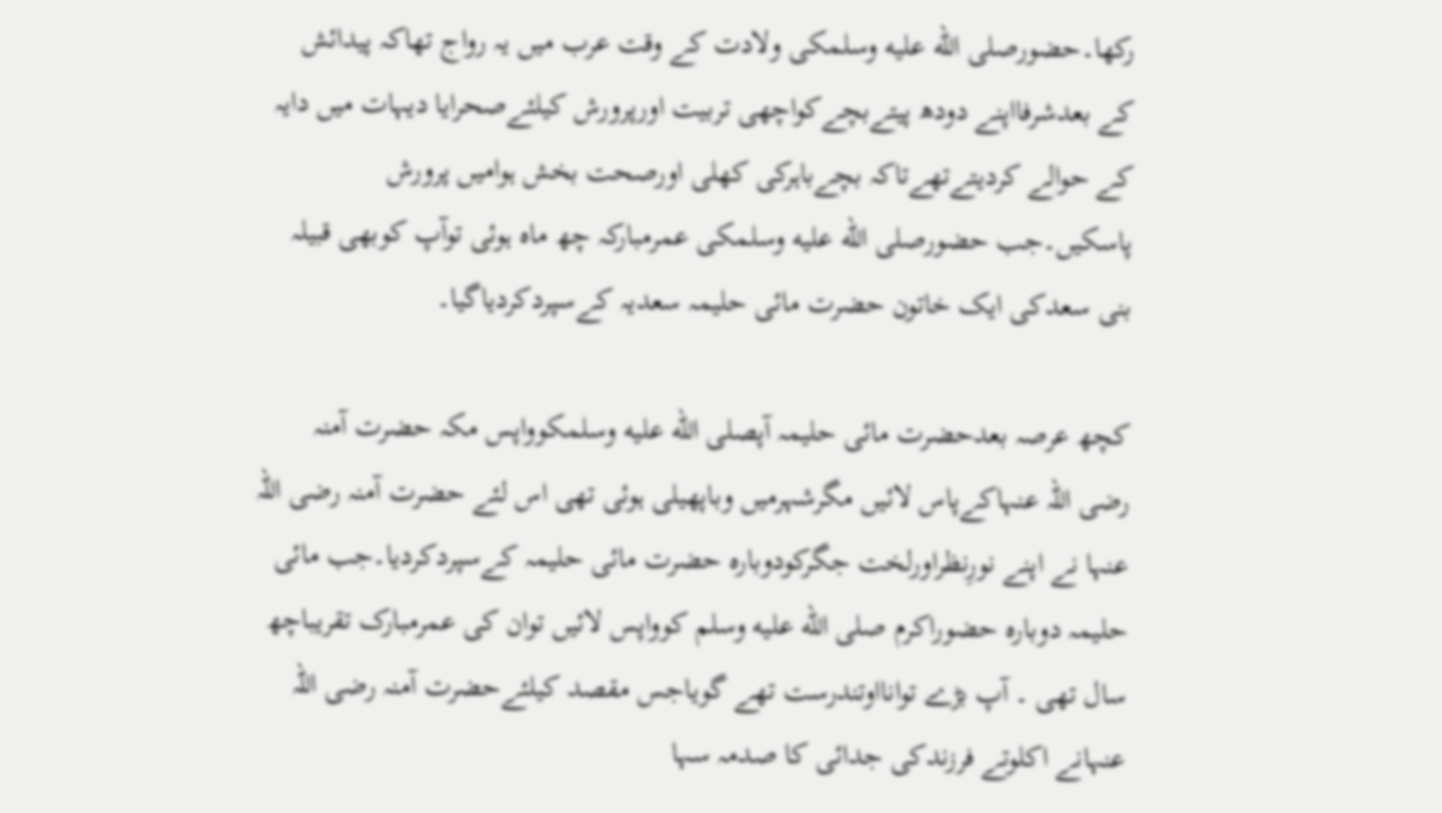رکھا۔حضورصلى الله عليه وسلمکی ولادت کے وقت عرب میں یہ رواج تھاکہ پیدائش کے بعدشرفااپنے دودھ پیتےبچےکواچھی تربیت اورپرورش کیلئےصحرایا دیہات میں دایہ کے حوالے کردیتےتھےتاکہ بچےباہرکی کھلی اورصحت بخش ہوامیں پرورش پاسکیں۔جب حضورصلى الله عليه وسلمکی عمرمبارکہ چھ ماہ ہوئی توآپ کوبھی قبیلہ بنی سعدکی ایک خاتون حضرت مائی حلیمہ سعدیہ کےسپردکردیاگیا۔

کچھ عرصہ بعدحضرت مائی حلیمہ آپصلى الله عليه وسلمکوواپس مکہ حضرت آمنہ رضی اللہ عنہاکےپاس لائیں مگرشہرمیں وباپھیلی ہوئی تھی اس لئے حضرت آمنہ رضی اللہ عنہا نے اپنے نورِنظراورلخت جگرکودوبارہ حضرت مائی حلیمہ کےسپردکردیا۔جب مائی حلیمہ دوبارہ حضوراکرم صلى الله عليه وسلم کوواپس لائیں توان کی عمرمبارک تقریباچھ سال تھی ۔ آپ بڑے توانااوتندرست تھے گویاجس مقصد کیلئےحضرت آمنہ رضی اللہ عنہانے اکلوتے فرزندکی جدائی کا صدمہ سہا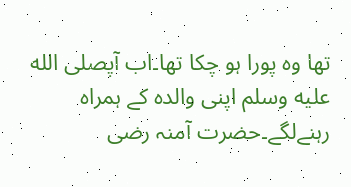تھا وہ پورا ہو چکا تھا۔اب آپصلى الله عليه وسلم اپنی والدہ کے ہمراہ رہنےلگے۔حضرت آمنہ رضی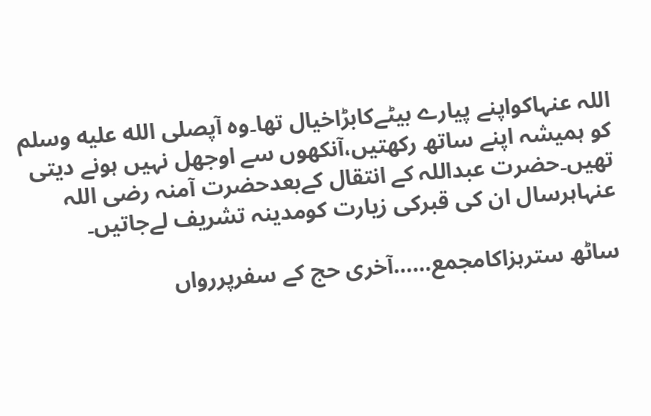اللہ عنہاکواپنے پیارے بیٹےکابڑاخیال تھا۔وہ آپصلى الله عليه وسلم کو ہمیشہ اپنے ساتھ رکھتیں،آنکھوں سے اوجھل نہیں ہونے دیتی تھیں۔حضرت عبداللہ کے انتقال کےبعدحضرت آمنہ رضی اللہ عنہاہرسال ان کی قبرکی زیارت کومدینہ تشریف لےجاتیں۔

ساٹھ سترہزاکامجمع……آخری حج کے سفرپررواں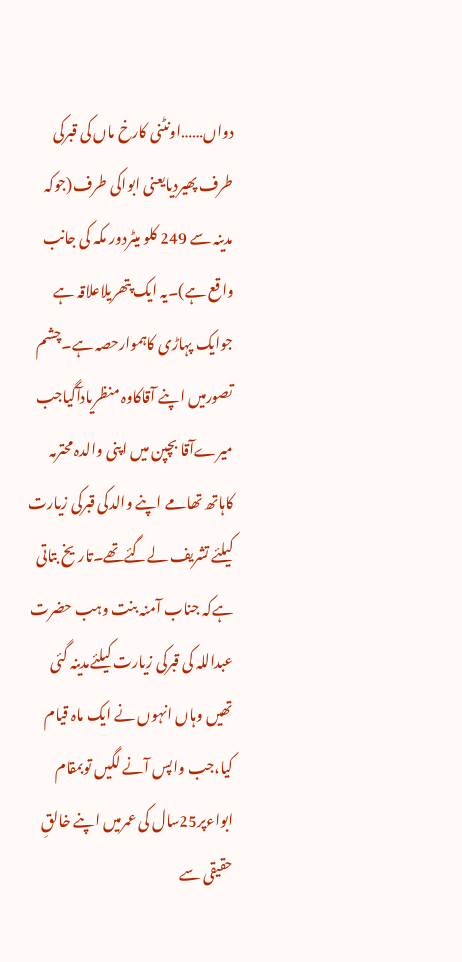دواں……اونٹنی کارخ ماں کی قبرکی طرف پھیردیایعنی ابواکی طرف(جوکہ مدینہ سے 249 کلو میٹردور مکہ کی جانب واقع ہے)۔یہ ایک پتھریلاعلاقہ ہے جوایک پہاڑی کاہموارحصہ ہے۔چشم تصورمیں اپنے آقاکاوہ منظریادآگیاجب میرےآقا بچپن میں اپنی والدہ محترمہ کاہاتھ تھامے اپنے والدکی قبرکی زیارت کیلئے تشریف لےگئےتھے۔تاریخ بتاتی ہےکہ جناب آمنہ بنت وہب حضرت عبداللہ کی قبرکی زیارت کیلئےمدینہ گئی تھیں وہاں انہوں نے ایک ماہ قیام کیا،جب واپس آنے لگیں توبمقام ابواءپر25سال کی عمرمیں اپنے خالقِ حقیقی سے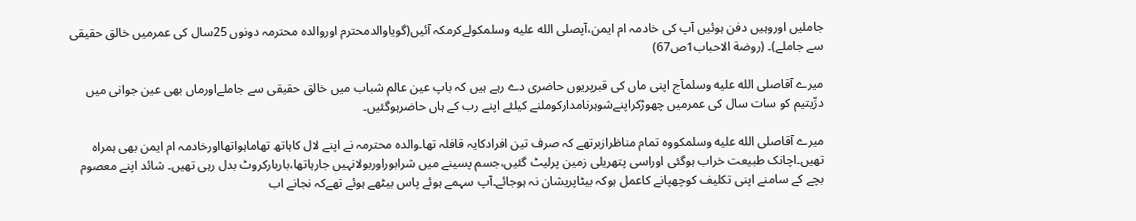جاملیں اوروہیں دفن ہوئیں آپ کی خادمہ ام ایمن،آپصلى الله عليه وسلمکولےکرمکہ آئیں(گویاوالدمحترم اوروالدہ محترمہ دونوں 25سال کی عمرمیں خالق حقیقی سے جاملے)۔ (روضة الاحباب1ص67)

میرے آقاصلى الله عليه وسلمآج اپنی ماں کی قبرپریوں حاضری دے رہے ہیں کہ باپ عین عالم شباب میں خالق حقیقی سے جاملےاورماں بھی عین جوانی میں درِّیتیم کو سات سال کی عمرمیں چھوڑکراپنےشوہرنامدارکوملنے کیلئے اپنے رب کے ہاں حاضرہوگئیں۔

میرے آقاصلى الله عليه وسلمکووہ تمام مناظرازبرتھے کہ صرف تین افرادکایہ قافلہ تھا۔والدہ محترمہ نے اپنے لال کاہاتھ تھاماہواتھااورخادمہ ام ایمن بھی ہمراہ تھیں۔اچانک طبیعت خراب ہوگئی اوراسی پتھریلی زمین پرلیٹ گئیں،جسم پسینے میں شرابوراوربولانہیں جارہاتھا،باربارکروٹ بدل رہی تھیں۔ شائد اپنے معصوم بچے کے سامنے اپنی تکلیف کوچھپانے کاعمل ہوکہ بیٹاپریشان نہ ہوجائے۔آپ سہمے ہوئے پاس بیٹھے ہوئے تھےکہ نجانے اب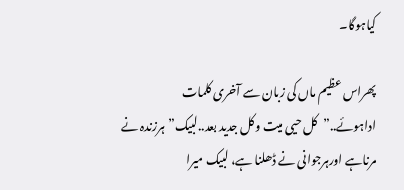کیاہوگا۔

پھراس عظیم ماں کی زبان سے آخری کلمات اداہوئے..”کل حیی میت وکل جدید بعد..لبیک”ہرزندہ نے مرناہے اورہرجوانی نے ڈھلنا ہے، لبیک میرا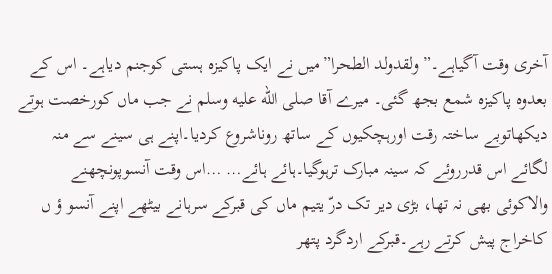آخری وقت آگیاہے۔”ولقدولد الطحرا”میں نے ایک پاکیزہ ہستی کوجنم دیاہے۔ اس کے بعدوہ پاکیزہ شمع بجھ گئی۔ میرے آقا صلى الله عليه وسلم نے جب ماں کورخصت ہوتے دیکھاتوبے ساختہ رقت اورہچکیوں کے ساتھ روناشروع کردیا۔اپنے ہی سینے سے منہ لگائے اس قدرروئے کہ سینہ مبارک ترہوگیا۔ہائے ہائے… …اس وقت آنسوپونچھنے والاکوئی بھی نہ تھا، بڑی دیر تک درّ یتیم ماں کی قبرکے سرہانے بیٹھے اپنے آنسو ؤ ں کاخراج پیش کرتے رہے۔قبرکے اردگرد پتھر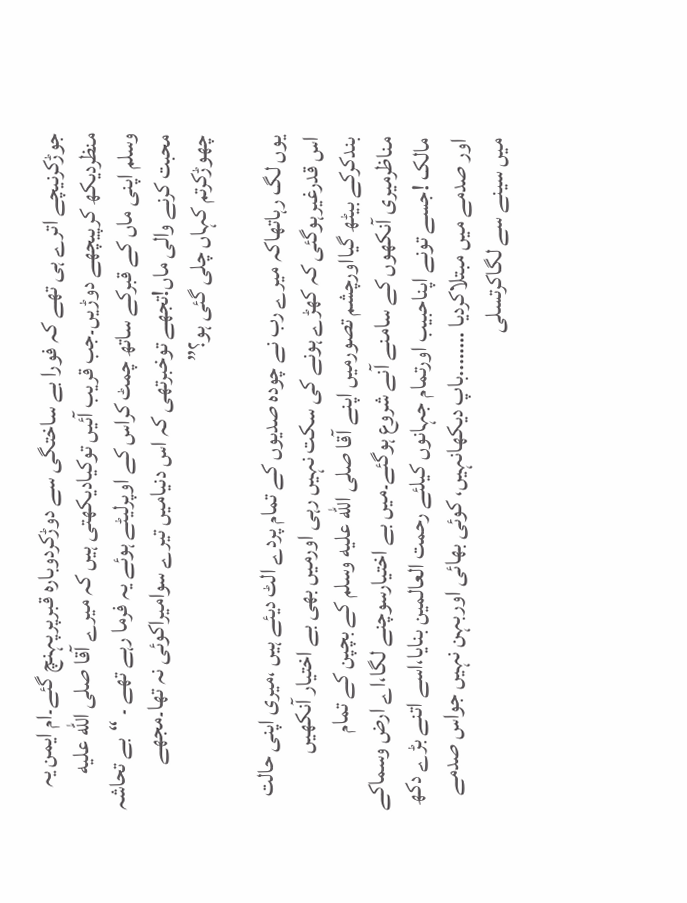جوڑکرنیچے اترے ہی تھے کہ فورا بے ساختگی سے دوڑکردوبارہ قبرپرپہنچ گئے۔ام ایمن یہ منظردیکھ کرپیچھے دوڑیں۔جب قریب آئیں توکیادیکھتی ہیں کہ میرے آقا صلى الله عليه وسلم اپنی ماں کے قبرکے ساتھ چمٹ کراس کے اوپرلیٹے ہوئے یہ فرما رہے تھے ۔ “بے تحاشہ محبت کرنے والی ماں!تجھے توخبرتھی کہ اس دنیامیں تیرے سوامیراکوئی نہ تھا۔مجھے چھوڑکرتم کہاں چلی گئی ہو؟”

یوں لگ رہاتھاکہ میرے رب نے چودہ صدیوں کے تمام پردے الٹ دیئے ہیں ،میری اپنی حالت اس قدرغیرہوگئی کہ کھڑے ہونے کی سکت نہیں رہی اورمیں بھی بے اختیار آنکھیں بندکرکے بیٹھ گیااورچشم تصورمیں اپنے آقا صلى الله عليه وسلم کے بچپن کے تمام مناظرمیری آنکھوں کے سامنے آنے شروع ہوگئے۔میں بے اختیارسوچنے لگا،اے ارض وسماکے مالک !جسے تونے اپناحبیب اورتمام جہانوں کیلئے رحمت العالمین بنایا،اسے اتنے بڑے دکھ اور صدمے میں مبتلاکردیا ……..باپ دیکھانہیں، کوئی بھائی اوربہن نہیں جواس صدمے میں سینے سے لگاکرتسلی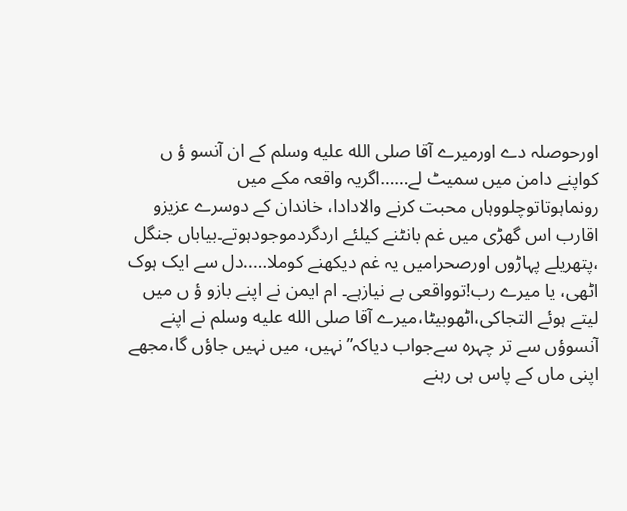اورحوصلہ دے اورمیرے آقا صلى الله عليه وسلم کے ان آنسو ؤ ں کواپنے دامن میں سمیٹ لے……اگریہ واقعہ مکے میں رونماہوتاتوچلووہاں محبت کرنے والادادا، خاندان کے دوسرے عزیزو اقارب اس گھڑی میں غم بانٹنے کیلئے اردگردموجودہوتے۔بیاباں جنگل ،پتھریلے پہاڑوں اورصحرامیں یہ غم دیکھنے کوملا…..دل سے ایک ہوک اٹھی، یا میرے رب!توواقعی بے نیازہے۔ ام ایمن نے اپنے بازو ؤ ں میں لیتے ہوئے التجاکی،اٹھوبیٹا،میرے آقا صلى الله عليه وسلم نے اپنے آنسوؤں سے تر چہرہ سےجواب دیاکہ”نہیں، میں نہیں جاؤں گا،مجھے اپنی ماں کے پاس ہی رہنے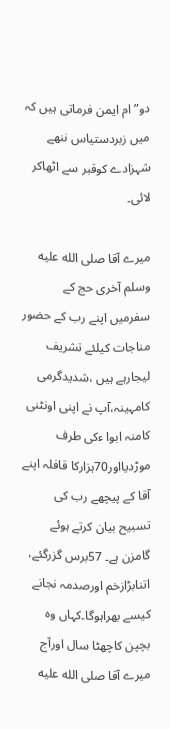دو”ام ایمن فرماتی ہیں کہ میں زبردستیاس ننھے شہزادے کوقبر سے اٹھاکر لائی۔

میرے آقا صلى الله عليه وسلم آخری حج کے سفرمیں اپنے رب کے حضور مناجات کیلئے تشریف لیجارہے ہیں ،شدیدگرمی کامہینہ،آپ نے اپنی اونٹنی کامنہ ابوا ءکی طرف موڑدیااور70ہزارکا قافلہ اپنے آقا کے پیچھے رب کی تسبیح بیان کرتے ہوئے گامزن ہے۔ 57برس گزرگئے، اتنابڑازخم اورصدمہ نجانے کیسے بھراہوگا۔کہاں وہ بچپن کاچھٹا سال اورآج میرے آقا صلى الله عليه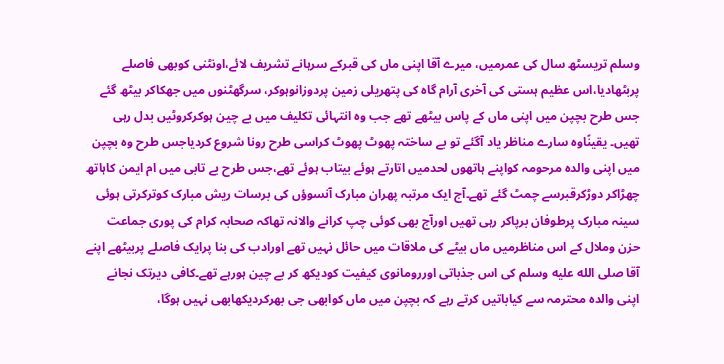وسلم تریسٹھ سال کی عمرمیں، میرے آقا اپنی ماں کی قبرکے سرہانے تشریف لائے،اونٹنی کوبھی فاصلے پربٹھادیا،اس عظیم ہستی کی آخری آرام گاہ کی پتھریلی زمین پردوزانوہوکر، سرگھٹنوں میں جھکاکر بیٹھ گئے جس طرح بچپن میں اپنی ماں کے پاس بیٹھے تھے جب وہ انتہائی تکلیف میں بے چین ہوکرکروٹیں بدل رہی تھیں۔ یقینًاوہ سارے مناظر یاد آگئے تو بے ساختہ پھوٹ پھوٹ کراسی طرح رونا شروع کردیاجس طرح وہ بچپن میں اپنی والدہ مرحومہ کواپنے ہاتھوں لحدمیں اتارتے ہوئے بیتاب ہوئے تھے،جس طرح بے تابی میں ام ایمن کاہاتھ چھڑاکر دوڑکرقبرسے چمٹ گئے تھے۔آج ایک مرتبہ پھران مبارک آنسوؤں کی برسات ریش مبارک کوترکرتی ہوئی سینہ مبارک پرطوفان برپاکر رہی تھیں اورآج بھی کوئی چپ کرانے والانہ تھاکہ صحابہ کرام کی پوری جماعت حزن وملال کے اس مناظرمیں ماں بیٹے کی ملاقات میں حائل نہیں تھے اورادب کی بنا پرایک فاصلے پربیٹھے اپنے آقا صلى الله عليه وسلم کی اس جذباتی اوررومانوی کیفیت کودیکھ کر بے چین ہورہے تھے۔کافی دیرتک نجانے اپنی والدہ محترمہ سے کیاباتیں کرتے رہے کہ بچپن میں ماں کوابھی جی بھرکردیکھابھی نہیں ہوگا،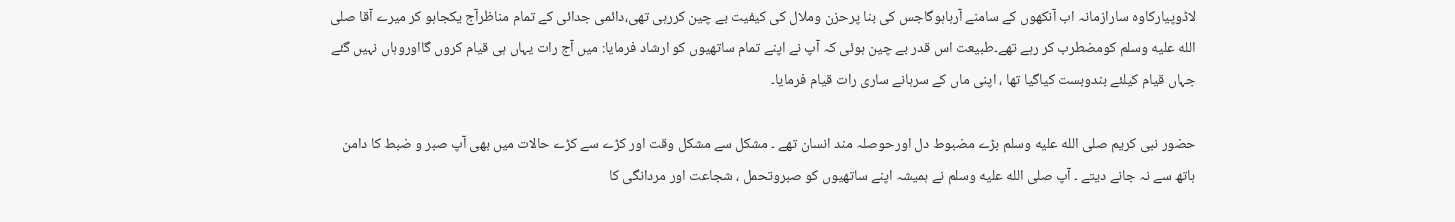لاڈوپیارکاوہ سارازمانہ اب آنکھوں کے سامنے آرہاہوگاجس کی بنا پرحزن وملال کی کیفیت بے چین کررہی تھی،دائمی جدائی کے تمام مناظرآج یکجاہو کر میرے آقا صلى الله عليه وسلم کومضطرب کر رہے تھے۔طبیعت اس قدر بے چین ہوئی کہ آپ نے اپنے تمام ساتھیوں کو ارشاد فرمایا: میں آج رات یہاں ہی قیام کروں گااوروہاں نہیں گئے جہاں قیام کیلئے بندوبست کیاگیا تھا ، اپنی ماں کے سرہانے ساری رات قیام فرمایا۔

حضور نبی کریم صلى الله عليه وسلم بڑے مضبوط دل اورحوصلہ مند انسان تھے ۔ مشکل سے مشکل وقت اور کڑے سے کڑے حالات میں بھی آپ صبر و ضبط کا دامن ہاتھ سے نہ جانے دیتے ۔ آپ صلى الله عليه وسلم نے ہمیشہ اپنے ساتھیوں کو صبروتحمل ، شجاعت اور مردانگی کا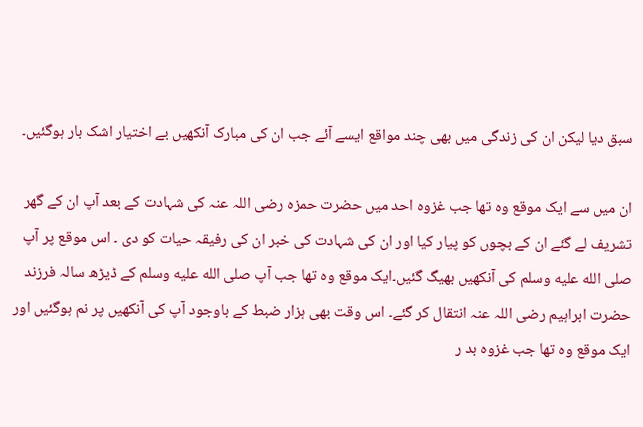سبق دیا لیکن ان کی زندگی میں بھی چند مواقع ایسے آئے جب ان کی مبارک آنکھیں بے اختیار اشک بار ہوگئیں۔

ان میں سے ایک موقع وہ تھا جب غزوہ احد میں حضرت حمزہ رضی اللہ عنہ کی شہادت کے بعد آپ ان کے گھر تشریف لے گئے ان کے بچوں کو پیار کیا اور ان کی شہادت کی خبر ان کی رفیقہ حیات کو دی ۔ اس موقع پر آپ صلى الله عليه وسلم کی آنکھیں بھیگ گئیں۔ایک موقع وہ تھا جب آپ صلى الله عليه وسلم کے ڈیڑھ سالہ فرزند حضرت ابراہیم رضی اللہ عنہ انتقال کر گئے۔ اس وقت بھی ہزار ضبط کے باوجود آپ کی آنکھیں پر نم ہوگئیں اور ایک موقع وہ تھا جب غزوہ بد ر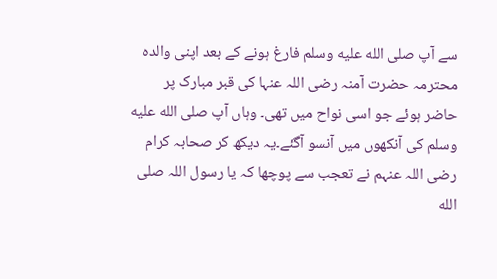سے آپ صلى الله عليه وسلم فارغ ہونے کے بعد اپنی والدہ محترمہ حضرت آمنہ رضی اللہ عنہا کی قبر مبارک پر حاضر ہوئے جو اسی نواح میں تھی۔ وہاں آپ صلى الله عليه وسلم کی آنکھوں میں آنسو آگئے۔یہ دیکھ کر صحابہ کرام رضی اللہ عنہم نے تعجب سے پوچھا کہ یا رسول اللہ صلى الله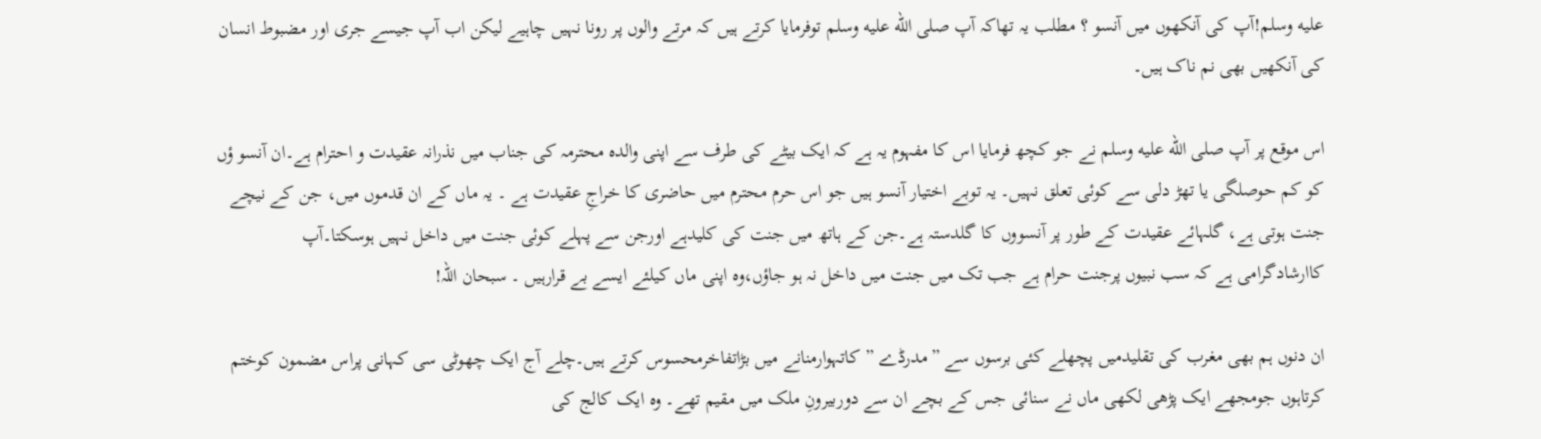عليه وسلم!آپ کی آنکھوں میں آنسو ؟ مطلب یہ تھاکہ آپ صلى الله عليه وسلم توفرمایا کرتے ہیں کہ مرتے والوں پر رونا نہیں چاہیے لیکن اب آپ جیسے جری اور مضبوط انسان کی آنکھیں بھی نم ناک ہیں۔

اس موقع پر آپ صلى الله عليه وسلم نے جو کچھ فرمایا اس کا مفہوم یہ ہے کہ ایک بیٹے کی طرف سے اپنی والدہ محترمہ کی جناب میں نذرانہ عقیدت و احترام ہے۔ان آنسو ؤں کو کم حوصلگی یا تھڑ دلی سے کوئی تعلق نہیں۔ یہ توبے اختیار آنسو ہیں جو اس حرم محترم میں حاضری کا خراجِ عقیدت ہے ۔ یہ ماں کے ان قدموں میں، جن کے نیچے جنت ہوتی ہے، گلہائے عقیدت کے طور پر آنسووں کا گلدستہ ہے۔جن کے ہاتھ میں جنت کی کلیدہے اورجن سے پہلے کوئی جنت میں داخل نہیں ہوسکتا۔آپ کاارشادگرامی ہے کہ سب نبیوں پرجنت حرام ہے جب تک میں جنت میں داخل نہ ہو جاؤں،وہ اپنی ماں کیلئے ایسے بے قرارہیں ۔ سبحان اللہ!

ان دنوں ہم بھی مغرب کی تقلیدمیں پچھلے کئی برسوں سے ”مدرڈے ”کاتہوارمنانے میں بڑاتفاخرمحسوس کرتے ہیں۔چلے آج ایک چھوٹی سی کہانی پراس مضمون کوختم کرتاہوں جومجھے ایک پڑھی لکھی ماں نے سنائی جس کے بچے ان سے دوربیرونِ ملک میں مقیم تھے۔ وہ ایک کالج کی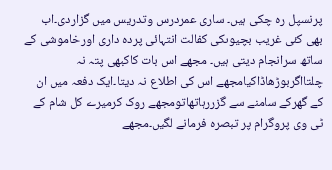پرنسپل رہ چکی ہیں۔ ساری عمردرس وتدریس میں گزاردی۔اب بھی کئی غریب بچیوںکی کفالت انتہائی پردہ داری اورخاموشی کے ساتھ سرانجام دیتی ہیں۔ مجھے اس بات کاکبھی پتہ نہ چلتااگربوڑھاڈاکیامجھے اس کی اطلاع نہ دیتا۔ایک دفعہ میں ان کے گھرکے سامنے سے گزررہاتھاتومجھے روک کرمیرے کل شام کے ٹی وی پروگرام پر تبصرہ فرمانے لگیں۔مجھے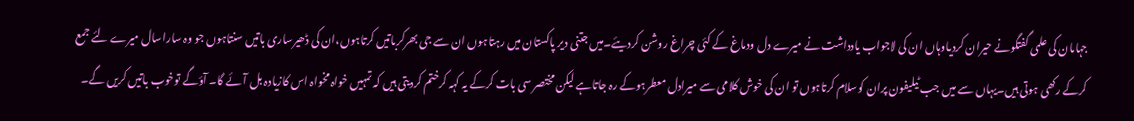جہاںان کی علمی گفتگونے حیران کردیاوہاں ان کی لاجواب یادداشت نے میرے دل ودماغ کے کئی چراغ روشن کردیئے۔میں جتنی دیر پاکستان میں رہتاہوں ان سے جی بھرکرباتیں کرتاہوں،ان کی ڈھیرساری باتیں سنتاہوں جو وہ ساراسال میرے لئے جمع کرکے رکھی ہوتی ہیں۔یہاں سے میں جب ٹیلیفون پران کوسلام کرتاہوں تو ان کی خوش کلامی سے میرادل معطرہوکے رہ جاتاہے لیکن مختصر سی بات کرکے یہ کہہ کرختم کردیتی ہیں کہ تمہیں خواہ مخواہ اس کازیادہ بل آئے گا۔ آؤگے توخوب باتیں کریں گے۔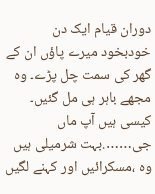دوران قیام ایک دن خودبخود میرے پاؤں ان کے گھر کی سمت چل پڑے۔ وہ مجھے باہر ہی مل گئیں۔ کیسی ہیں آپ ماں جی…….بہت شرمیلی ہیں وہ ،مسکرائیں اور کہنے لگیں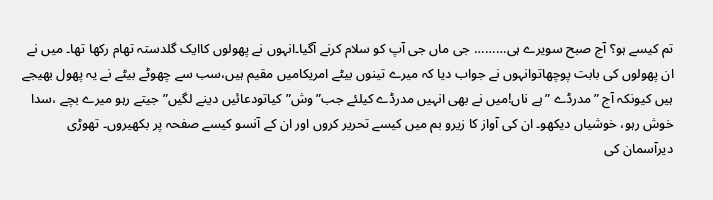تم کیسے ہو؟ آج صبح سویرے ہی……… جی ماں جی آپ کو سلام کرنے آگیا۔انہوں نے پھولوں کاایک گلدستہ تھام رکھا تھا۔ میں نے ان پھولوں کی بابت پوچھاتوانہوں نے جواب دیا کہ میرے تینوں بیٹے امریکامیں مقیم ہیں،سب سے چھوٹے بیٹے نے یہ پھول بھیجے ہیں کیونکہ آج ”مدرڈے ”ہے ناں!میں نے بھی انہیں مدرڈے کیلئے جب”وش”کیاتودعائیں دینے لگیں”جیتے رہو میرے بچے ،سدا خوش رہو، خوشیاں دیکھو۔ ان کی آواز کا زیرو بم میں کیسے تحریر کروں اور ان کے آنسو کیسے صفحہ پر بکھیروں۔ تھوڑی دیرآسمان کی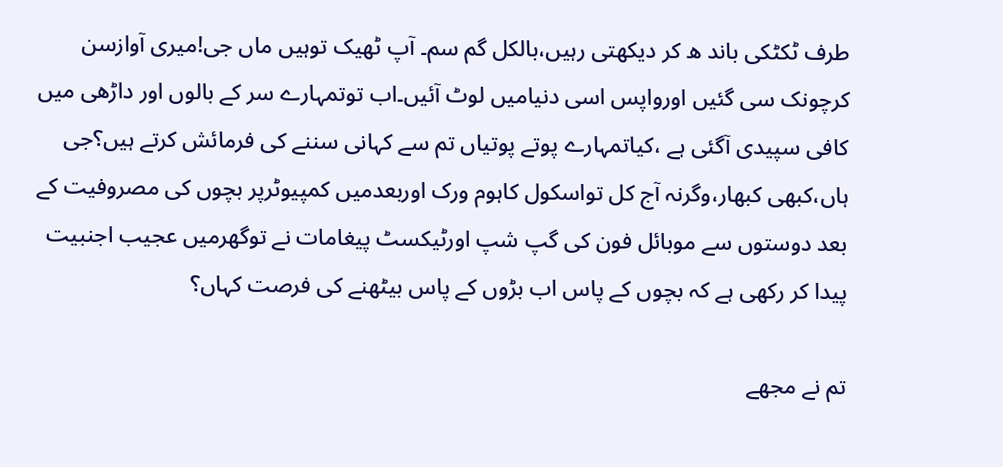طرف ٹکٹکی باند ھ کر دیکھتی رہیں،بالکل گم سم۔ آپ ٹھیک توہیں ماں جی!میری آوازسن کرچونک سی گئیں اورواپس اسی دنیامیں لوٹ آئیں۔اب توتمہارے سر کے بالوں اور داڑھی میں کافی سپیدی آگئی ہے ،کیاتمہارے پوتے پوتیاں تم سے کہانی سننے کی فرمائش کرتے ہیں؟جی ہاں،کبھی کبھار،وگرنہ آج کل تواسکول کاہوم ورک اوربعدمیں کمپیوٹرپر بچوں کی مصروفیت کے بعد دوستوں سے موبائل فون کی گپ شپ اورٹیکسٹ پیغامات نے توگھرمیں عجیب اجنبیت پیدا کر رکھی ہے کہ بچوں کے پاس اب بڑوں کے پاس بیٹھنے کی فرصت کہاں؟

تم نے مجھے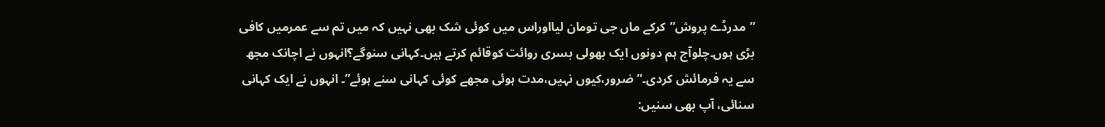”مدرڈے پروش”کرکے ماں جی تومان لیااوراس میں کوئی شک بھی نہیں کہ میں تم سے عمرمیں کافی بڑی ہوں۔چلوآج ہم دونوں ایک بھولی بسری روائت کوقائم کرتے ہیں۔کہانی سنوگے؟انہوں نے اچانک مجھ سے یہ فرمائش کردی۔”ضرور،کیوں نہیں،مدت ہوئی مجھے کوئی کہانی سنے ہوئے”۔ انہوں نے ایک کہانی سنائی، آپ بھی سنیں: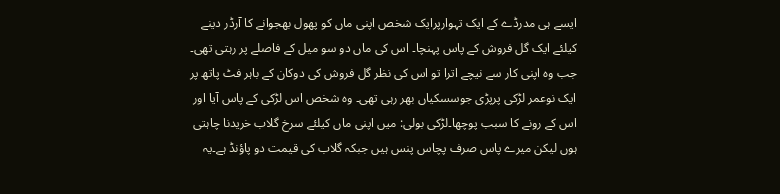ایسے ہی مدرڈے کے ایک تہوارپرایک شخص اپنی ماں کو پھول بھجوانے کا آرڈر دینے کیلئے ایک گل فروش کے پاس پہنچا۔ اس کی ماں دو سو میل کے فاصلے پر رہتی تھی۔ جب وہ اپنی کار سے نیچے اترا تو اس کی نظر گل فروش کی دوکان کے باہر فٹ پاتھ پر ایک نوعمر لڑکی پرپڑی جوسسکیاں بھر رہی تھی۔ وہ شخص اس لڑکی کے پاس آیا اور اس کے رونے کا سبب پوچھا۔لڑکی بولی: میں اپنی ماں کیلئے سرخ گلاب خریدنا چاہتی ہوں لیکن میرے پاس صرف پچاس پنس ہیں جبکہ گلاب کی قیمت دو پاؤنڈ ہے۔یہ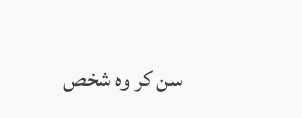سن کر وہ شخص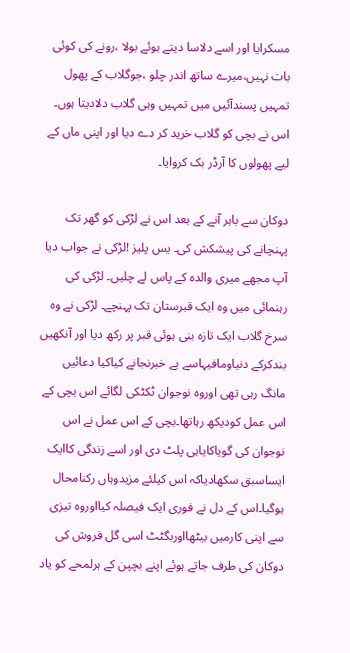مسکرایا اور اسے دلاسا دیتے ہوئے بولا ،رونے کی کوئی بات نہیں،میرے ساتھ اندر چلو ،جوگلاب کے پھول تمہیں پسندآئیں میں تمہیں وہی گلاب دلادیتا ہوں۔ اس نے بچی کو گلاب خرید کر دے دیا اور اپنی ماں کے لیے پھولوں کا آرڈر بک کروایا۔

دوکان سے باہر آنے کے بعد اس نے لڑکی کو گھر تک پہنچانے کی پیشکش کی۔ یس پلیز !لڑکی نے جواب دیا آپ مجھے میری والدہ کے پاس لے چلیں۔ لڑکی کی رہنمائی میں وہ ایک قبرستان تک پہنچے۔ لڑکی نے وہ سرخ گلاب ایک تازہ بنی ہوئی قبر پر رکھ دیا اور آنکھیں بندکرکے دنیاومافیہاسے بے خبرنجانے کیاکیا دعائیں مانگ رہی تھی اوروہ نوجوان ٹکٹکی لگائے اس بچی کے اس عمل کودیکھ رہاتھا۔بچی کے اس عمل نے اس نوجوان کی گویاکایاہی پلٹ دی اور اسے زندگی کاایک ایساسبق سکھادیاکہ اس کیلئے مزیدوہاں رکنامحال ہوگیا۔اس کے دل نے فوری ایک فیصلہ کیااوروہ تیزی سے اپنی کارمیں بیٹھااوربگٹٹ اسی گل فروش کی دوکان کی طرف جاتے ہوئے اپنے بچپن کے ہرلمحے کو یاد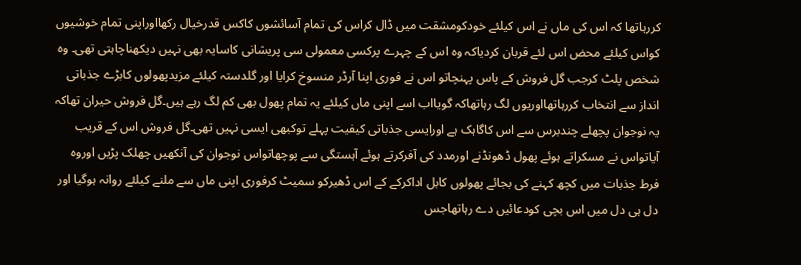کررہاتھا کہ اس کی ماں نے اس کیلئے خودکومشقت میں ڈال کراس کی تمام آسائشوں کاکس قدرخیال رکھااوراپنی تمام خوشیوں کواس کیلئے محض اس لئے قربان کردیاکہ وہ اس کے چہرے پرکسی معمولی سی پریشانی کاسایہ بھی نہیں دیکھناچاہتی تھی۔ وہ شخص پلٹ کرجب گل فروش کے پاس پہنچاتو اس نے فوری اپنا آرڈر منسوخ کرایا اور گلدستہ کیلئے مزیدپھولوں کابڑے جذباتی انداز سے انتخاب کررہاتھااوریوں لگ رہاتھاکہ گویااب اسے اپنی ماں کیلئے یہ تمام پھول بھی کم لگ رہے ہیں۔گل فروش حیران تھاکہ یہ نوجوان پچھلے چندبرس سے اس کاگاہک ہے اورایسی جذباتی کیفیت پہلے توکبھی ایسی نہیں تھی۔گل فروش اس کے قریب آیاتواس نے مسکراتے ہوئے پھول ڈھونڈنے اورمدد کی آفرکرتے ہوئے آہستگی سے پوچھاتواس نوجوان کی آنکھیں چھلک پڑیں اوروہ فرط جذبات میں کچھ کہنے کی بجائے پھولوں کابل اداکرکے کے اس ڈھیرکو سمیٹ کرفوری اپنی ماں سے ملنے کیلئے روانہ ہوگیا اور دل ہی دل میں اس بچی کودعائیں دے رہاتھاجس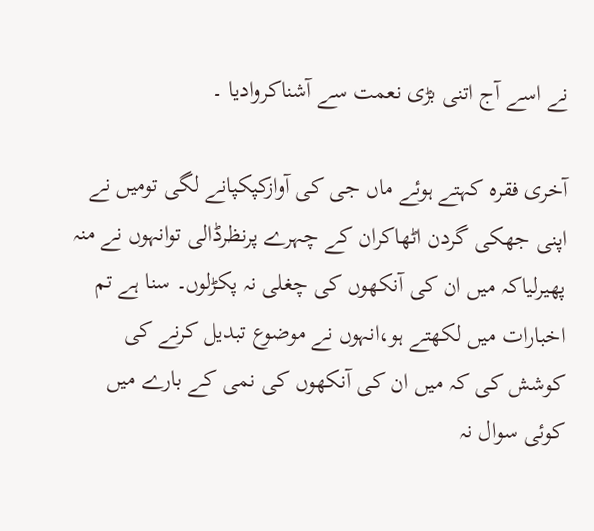نے اسے آج اتنی بڑی نعمت سے آشناکروادیا ۔

آخری فقرہ کہتے ہوئے ماں جی کی آوازکپکپانے لگی تومیں نے اپنی جھکی گردن اٹھاکران کے چہرے پرنظرڈالی توانہوں نے منہ پھیرلیاکہ میں ان کی آنکھوں کی چغلی نہ پکڑلوں۔ سنا ہے تم اخبارات میں لکھتے ہو،انہوں نے موضوع تبدیل کرنے کی کوشش کی کہ میں ان کی آنکھوں کی نمی کے بارے میں کوئی سوال نہ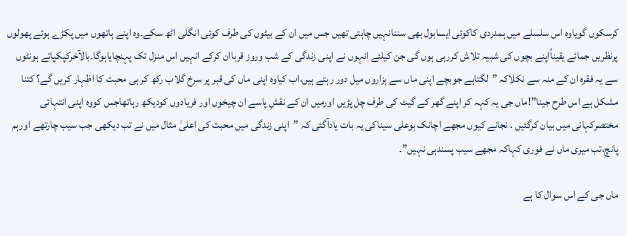کرسکوں گویاوہ اس سلسلے میں ہمدردی کاکوئی ایسابول بھی سننانہیں چاہتی تھیں جس میں ان کے بیٹوں کی طرف کوئی انگلی اٹھ سکے۔وہ اپنے ہاتھوں میں پکڑے ہوئے پھولوں پرنظریں جمائے یقیناًاپنے بچوں کی شبیہ تلاش کررہی ہوں گی جن کیلئے انہوں نے اپنی زندگی کے شب وروز قرباان کرکے انہیں اس منزل تک پہنچایاہوگا۔بالآخرکپکپاتے ہونٹوں سے یہ فقرہ ان کے منہ سے نکلاکہ ”لگتاہے جوبچے اپنی ماں سے ہزاروں میل دور رہتے ہیں،اب کیاوہ اپنی ماں کی قبر پر سرخ گلاب رکھ کر ہی محبت کا اظہار کریں گے؟ کتنا مشکل ہے اس طرح جینا”!ماں جی یہ کہہ کر اپنے گھر کے گیٹ کی طرف چل پڑیں اورمیں ان کے نقشِ پاسے ان چیخوں اور فریادوں کودیکھ رہاتھاجس کووہ اپنی انتہائی مختصرکہانی میں بیان کرگئیں . نجانے کیوں مجھے اچانک بوعلی سیناکی یہ بات یادآگئی کہ ”اپنی زندگی میں محبت کی اعلیٰ مثال میں نے تب دیکھی جب سیب چارتھے اورہم پانچ،تب میری ماں نے فوری کہاکہ مجھے سیب پسندہی نہیں”۔

ماں جی کے اس سوال کا ہے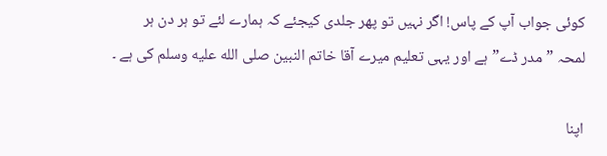کوئی جواب آپ کے پاس! اگر نہیں تو پھر جلدی کیجئے کہ ہمارے لئے تو ہر دن ہر لمحہ ”مدر ڈے”ہے اور یہی تعلیم میرے آقا خاتم النبین صلى الله عليه وسلم کی ہے ۔

اپنا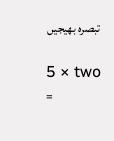تبصرہ بھیجیں

5 × two =